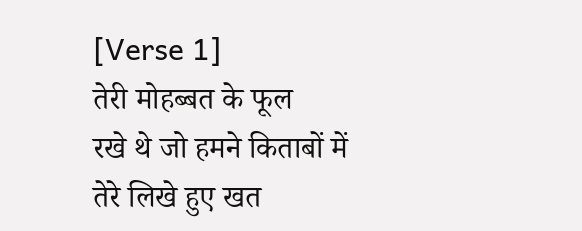[Verse 1]
तेरी मोहब्बत के फूल
रखे थे जो हमने किताबों में
तेरे लिखे हुए खत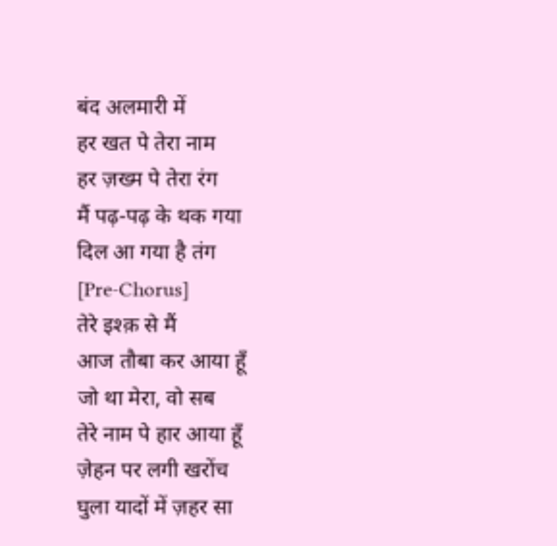बंद अलमारी में
हर खत पे तेरा नाम
हर ज़ख्म पे तेरा रंग
मैं पढ़-पढ़ के थक गया
दिल आ गया है तंग
[Pre-Chorus]
तेरे इश्क़ से मैं
आज तौबा कर आया हूँ
जो था मेरा, वो सब
तेरे नाम पे हार आया हूँ
ज़ेहन पर लगी खरोंच
घुला यादों में ज़हर सा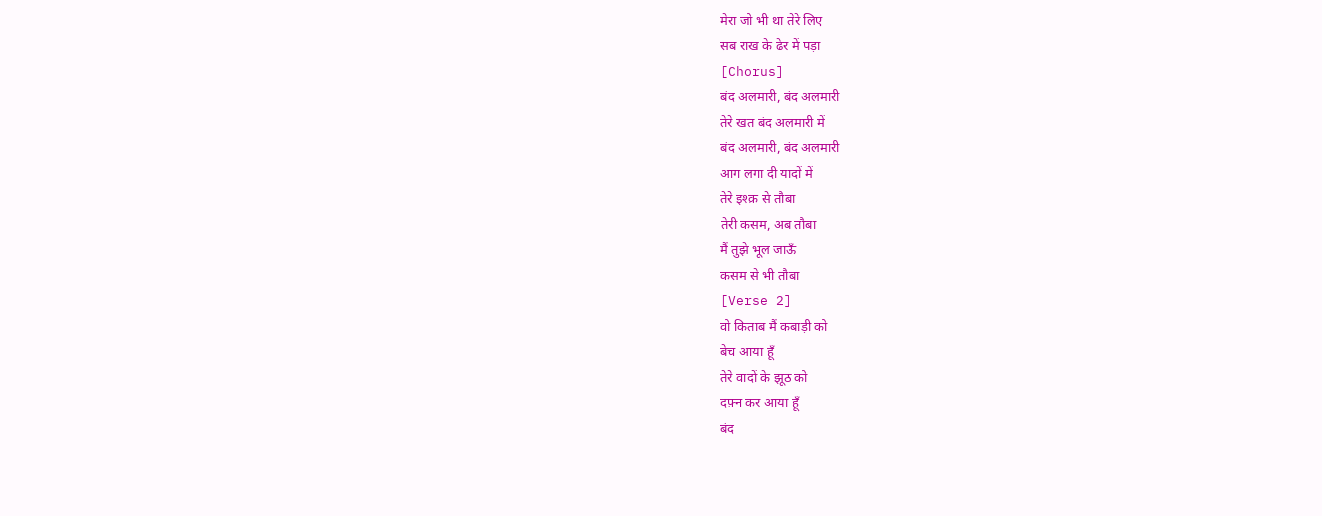मेरा जो भी था तेरे लिए
सब राख के ढेर में पड़ा
[Chorus]
बंद अलमारी, बंद अलमारी
तेरे खत बंद अलमारी में
बंद अलमारी, बंद अलमारी
आग लगा दी यादों में
तेरे इश्क़ से तौबा
तेरी कसम, अब तौबा
मैं तुझे भूल जाऊँ
कसम से भी तौबा
[Verse 2]
वो किताब मैं कबाड़ी को
बेच आया हूँ
तेरे वादों के झूठ को
दफ़्न कर आया हूँ
बंद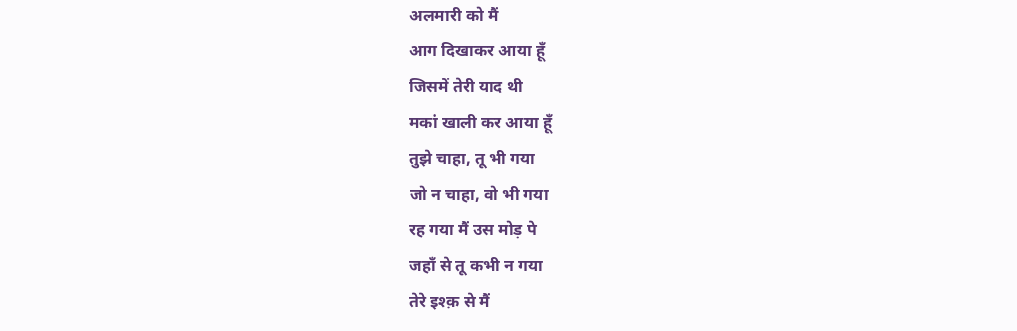अलमारी को मैं
आग दिखाकर आया हूँ
जिसमें तेरी याद थी
मकां खाली कर आया हूँ
तुझे चाहा, तू भी गया
जो न चाहा, वो भी गया
रह गया मैं उस मोड़ पे
जहाँ से तू कभी न गया
तेरे इश्क़ से मैं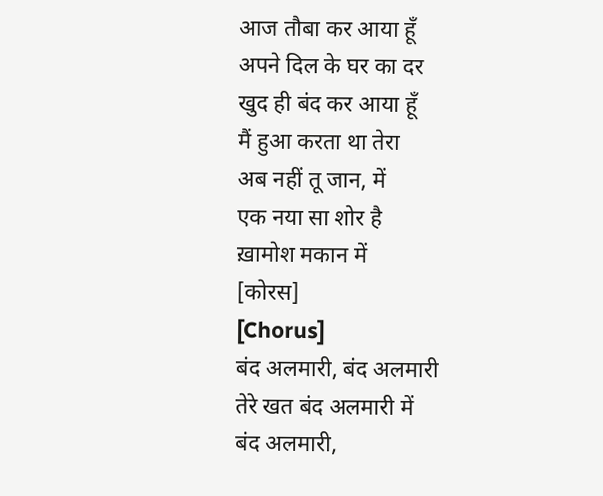आज तौबा कर आया हूँ
अपने दिल के घर का दर
खुद ही बंद कर आया हूँ
मैं हुआ करता था तेरा
अब नहीं तू जान, में
एक नया सा शोर है
ख़ामोश मकान में
[कोरस]
[Chorus]
बंद अलमारी, बंद अलमारी
तेरे खत बंद अलमारी में
बंद अलमारी,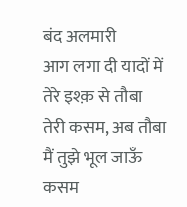बंद अलमारी
आग लगा दी यादों में
तेरे इश्क़ से तौबा
तेरी कसम, अब तौबा
मैं तुझे भूल जाऊँ
कसम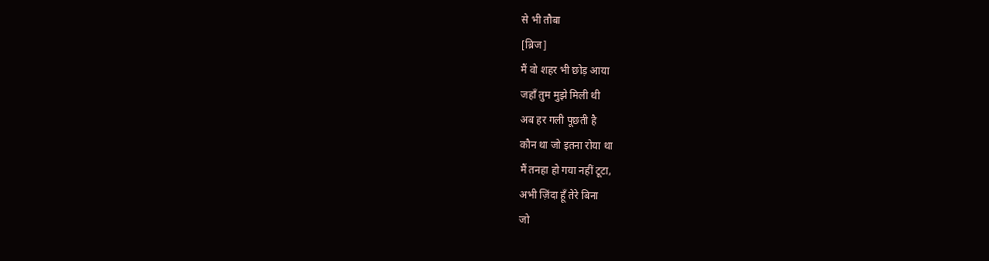से भी तौबा
[ब्रिज]
मैं वो शहर भी छोड़ आया
जहाँ तुम मुझे मिली थी
अब हर गली पूछती है
कौन था जो इतना रोया था
मैं तनहा हो गया नहीं टूटा,
अभी ज़िंदा हूँ तेरे बिना
जो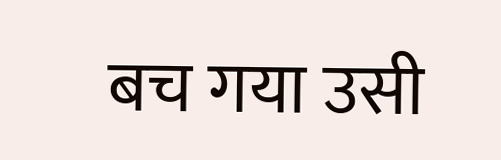बच गया उसी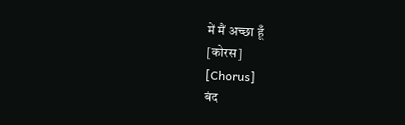में मैं अच्छा हूँ
[कोरस]
[Chorus]
बंद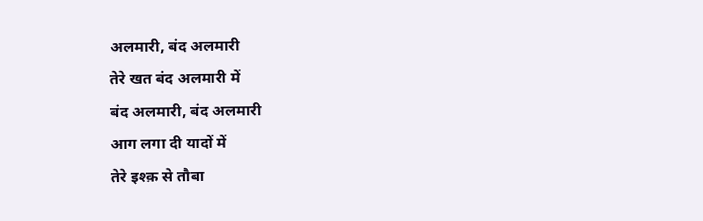अलमारी, बंद अलमारी
तेरे खत बंद अलमारी में
बंद अलमारी, बंद अलमारी
आग लगा दी यादों में
तेरे इश्क़ से तौबा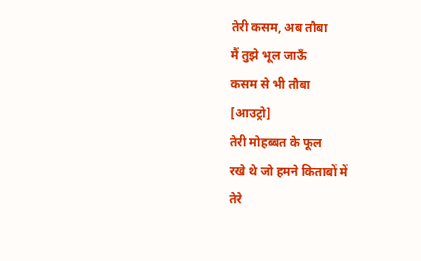तेरी कसम, अब तौबा
मैं तुझे भूल जाऊँ
कसम से भी तौबा
[आउट्रो]
तेरी मोहब्बत के फूल
रखे थे जो हमने किताबों में
तेरे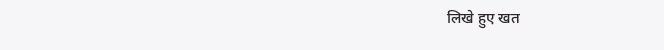लिखे हुए खत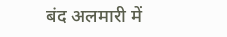बंद अलमारी में